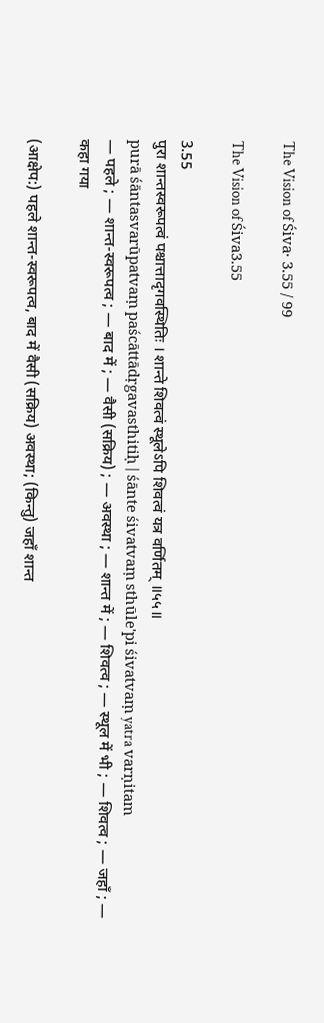The Vision of Śiva· 3.55 / 99

The Vision of Śiva3.55

3.55
पुरा शान्तस्वरूपत्वं पश्चात्तादृगवस्थितिः । शान्ते शिवत्वं स्थूलेऽपि शिवत्वं यत्र वर्णितम् ॥५५॥
purā śāntasvarūpatvaṃ paścāttādṛgavasthitiḥ | śānte śivatvaṃ sthūle'pi śivatvaṃ yatra varṇitam
— पहले ; — शान्त-स्वरूपत्व ; — बाद में ; — वैसी (सक्रिय) ; — अवस्था ; — शान्त में ; — शिवत्व ; — स्थूल में भी ; — शिवत्व ; — जहाँ ; — कहा गया

(आक्षेप:) पहले शान्त-स्वरूपत्व, बाद में वैसी (सक्रिय) अवस्था; (किन्तु) जहाँ शान्त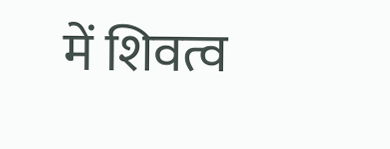में शिवत्व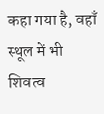कहा गया है, वहाँ स्थूल में भी शिवत्व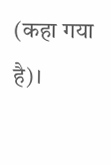(कहा गया है)।